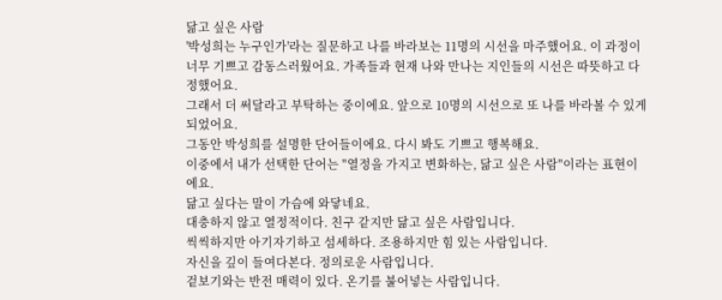닮고 싶은 사람
'박성희는 누구인가'라는 질문하고 나를 바라보는 11명의 시선을 마주했어요. 이 과정이 너무 기쁘고 감동스러웠어요. 가족들과 현재 나와 만나는 지인들의 시선은 따뜻하고 다정했어요.
그래서 더 써달라고 부탁하는 중이에요. 앞으로 10명의 시선으로 또 나를 바라볼 수 있게 되었어요.
그동안 박성희를 설명한 단어들이에요. 다시 봐도 기쁘고 행복해요.
이중에서 내가 선택한 단어는 "열정을 가지고 변화하는, 닮고 싶은 사람"이라는 표현이에요.
닮고 싶다는 말이 가슴에 와닿네요.
대충하지 않고 열정적이다. 친구 같지만 닮고 싶은 사람입니다.
씩씩하지만 아기자기하고 섬세하다. 조용하지만 힘 있는 사람입니다.
자신을 깊이 들여다본다. 정의로운 사람입니다.
겉보기와는 반전 매력이 있다. 온기를 불어넣는 사람입니다.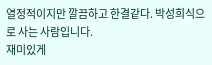열정적이지만 깔끔하고 한결같다. 박성희식으로 사는 사람입니다.
재미있게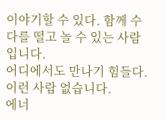이야기할 수 있다. 함께 수다를 떨고 놀 수 있는 사람입니다.
어디에서도 만나기 힘들다. 이런 사람 없습니다.
에너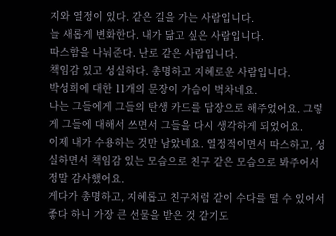지와 열정이 있다. 같은 길을 가는 사람입니다.
늘 새롭게 변화한다. 내가 닮고 싶은 사람입니다.
따스함을 나눠준다. 난로 같은 사람입니다.
책임감 있고 성실하다. 총명하고 지혜로운 사람입니다.
박성희에 대한 11개의 문장이 가슴이 벅차네요.
나는 그들에게 그들의 탄생 카드를 답장으로 해주었어요. 그렇게 그들에 대해서 쓰면서 그들을 다시 생각하게 되었어요.
이제 내가 수용하는 것만 남았네요. 열정적이면서 따스하고, 성실하면서 책임감 있는 모습으로 친구 같은 모습으로 봐주어서 정말 감사했어요.
게다가 총명하고, 지혜롭고 친구처럼 같이 수다를 떨 수 있어서 좋다 하니 가장 큰 선물을 받은 것 같기도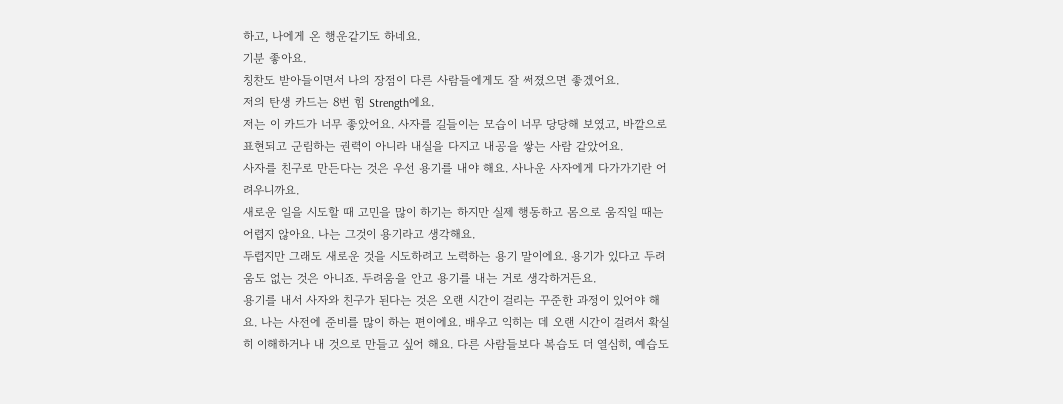하고, 나에게 온 행운같기도 하네요.
기분 좋아요.
칭찬도 받아들이면서 나의 장점이 다른 사람들에게도 잘 써졌으면 좋겠어요.
저의 탄생 카드는 8번 힘 Strength에요.
저는 이 카드가 너무 좋았어요. 사자를 길들이는 모습이 너무 당당해 보였고, 바깥으로 표현되고 군림하는 권력이 아니라 내실을 다지고 내공을 쌓는 사람 같았어요.
사자를 친구로 만든다는 것은 우선 용기를 내야 해요. 사나운 사자에게 다가가기란 어려우니까요.
새로운 일을 시도할 때 고민을 많이 하기는 하지만 실제 행동하고 몸으로 움직일 때는 어렵지 않아요. 나는 그것이 용기라고 생각해요.
두렵지만 그래도 새로운 것을 시도하려고 노력하는 용기 말이에요. 용기가 있다고 두려움도 없는 것은 아니죠. 두려움을 안고 용기를 내는 거로 생각하거든요.
용기를 내서 사자와 친구가 된다는 것은 오랜 시간이 걸리는 꾸준한 과정이 있어야 해요. 나는 사전에 준비를 많이 하는 편이에요. 배우고 익히는 데 오랜 시간이 걸려서 확실히 이해하거나 내 것으로 만들고 싶어 해요. 다른 사람들보다 복습도 더 열심히, 예습도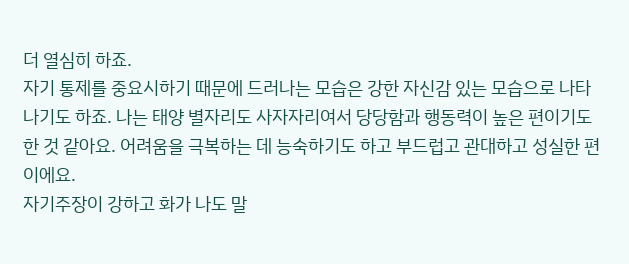더 열심히 하죠.
자기 통제를 중요시하기 때문에 드러나는 모습은 강한 자신감 있는 모습으로 나타나기도 하죠. 나는 태양 별자리도 사자자리여서 당당함과 행동력이 높은 편이기도 한 것 같아요. 어려움을 극복하는 데 능숙하기도 하고 부드럽고 관대하고 성실한 편이에요.
자기주장이 강하고 화가 나도 말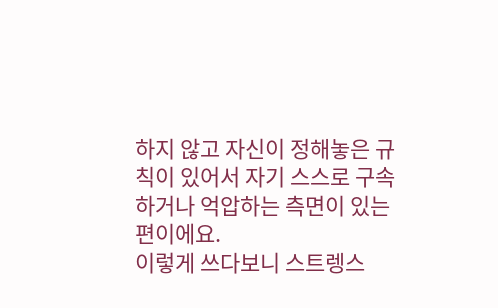하지 않고 자신이 정해놓은 규칙이 있어서 자기 스스로 구속하거나 억압하는 측면이 있는 편이에요.
이렇게 쓰다보니 스트렝스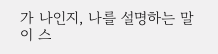가 나인지, 나를 설명하는 말이 스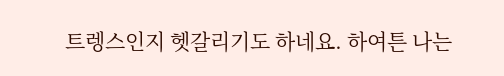트렝스인지 헷갈리기도 하네요. 하여튼 나는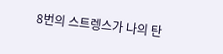8번의 스트렝스가 나의 탄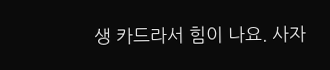생 카드라서 힘이 나요. 사자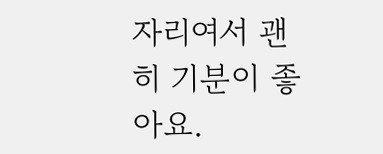자리여서 괜히 기분이 좋아요.